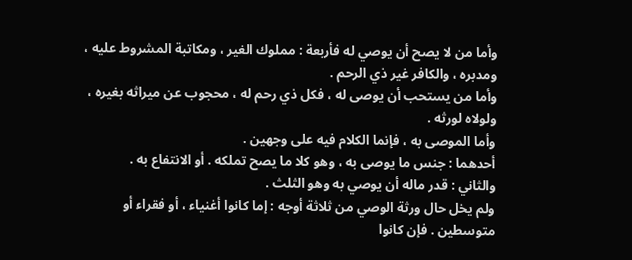وأما من لا يصح أن يوصي له فأربعة : مملوك الغير ، ومكاتبة المشروط عليه ،
ومدبره ، والكافر غير ذي الرحم .
وأما من يستحب أن يوصى له ، فكل ذي رحم له ، محجوب عن ميراثه بغيره ،
ولولاه لورثه .
وأما الموصى به ، فإنما الكلام فيه على وجهين .
أحدهما : جنس ما يوصى به ، وهو كلا ما يصح تملكه . أو الانتفاع به .
والثاني : قدر ماله أن يوصي به وهو الثلث .
ولم يخل حال ورثة الوصي من ثلاثة أوجه : إما كانوا أغنياء ، أو فقراء أو
متوسطين . فإن كانوا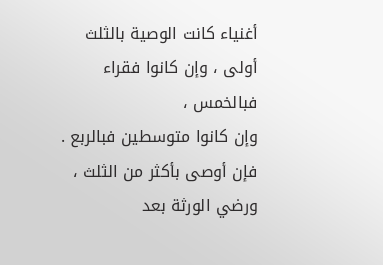أغنياء كانت الوصية بالثلث أولى ، وإن كانوا فقراء فبالخمس ،
وإن كانوا متوسطين فبالربع . فإن أوصى بأكثر من الثلث ، ورضي الورثة بعد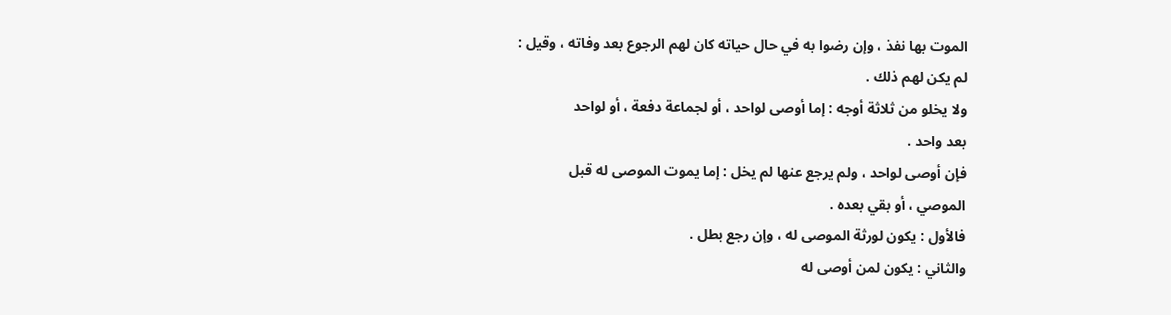الموت بها نفذ ، وإن رضوا به في حال حياته كان لهم الرجوع بعد وفاته ، وقيل :
لم يكن لهم ذلك .
ولا يخلو من ثلاثة أوجه : إما أوصى لواحد ، أو لجماعة دفعة ، أو لواحد
بعد واحد .
فإن أوصى لواحد ، ولم يرجع عنها لم يخل : إما يموت الموصى له قبل
الموصي ، أو بقي بعده .
فالأول : يكون لورثة الموصى له ، وإن رجع بطل .
والثاني : يكون لمن أوصى له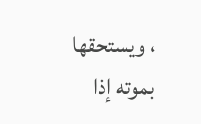، ويستحقها بموته إذا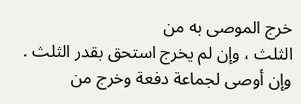خرج الموصى به من
الثلث ، وإن لم يخرج استحق بقدر الثلث .
وإن أوصى لجماعة دفعة وخرج من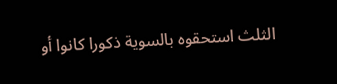الثلث استحقوه بالسوية ذكورا كانوا أو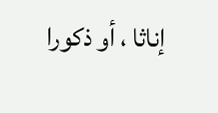إناثا ، أو ذكورا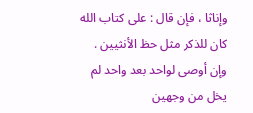وإناثا ، فإن قال : على كتاب الله كان للذكر مثل حظ الأنثيين .
وإن أوصى لواحد بعد واحد لم يخل من وجهين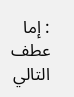: إما عطف التالي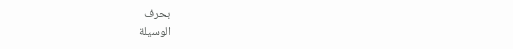بحرف
الوسيلة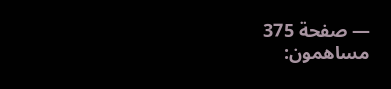— صفحة 375
مساهمون: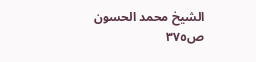الشيخ محمد الحسون
ص٣٧٥